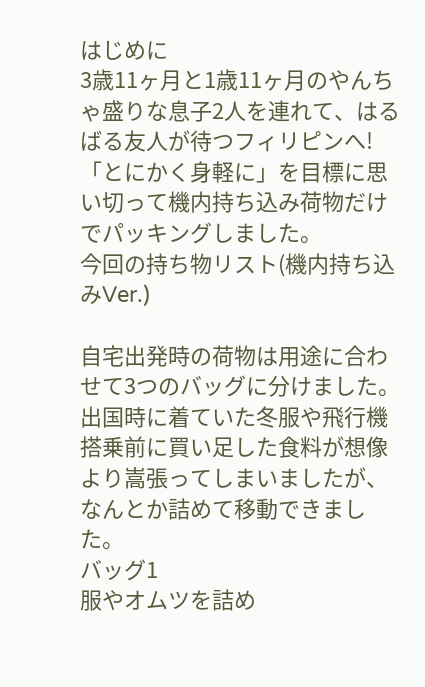はじめに
3歳11ヶ月と1歳11ヶ月のやんちゃ盛りな息子2人を連れて、はるばる友人が待つフィリピンへ!
「とにかく身軽に」を目標に思い切って機内持ち込み荷物だけでパッキングしました。
今回の持ち物リスト(機内持ち込みVer.)

自宅出発時の荷物は用途に合わせて3つのバッグに分けました。出国時に着ていた冬服や飛行機搭乗前に買い足した食料が想像より嵩張ってしまいましたが、なんとか詰めて移動できました。
バッグ1
服やオムツを詰め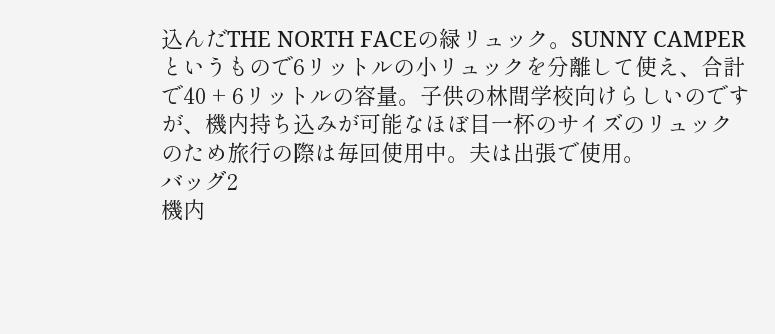込んだTHE NORTH FACEの緑リュック。SUNNY CAMPERというもので6リットルの小リュックを分離して使え、合計で40 + 6リットルの容量。子供の林間学校向けらしいのですが、機内持ち込みが可能なほぼ目一杯のサイズのリュックのため旅行の際は毎回使用中。夫は出張で使用。
バッグ2
機内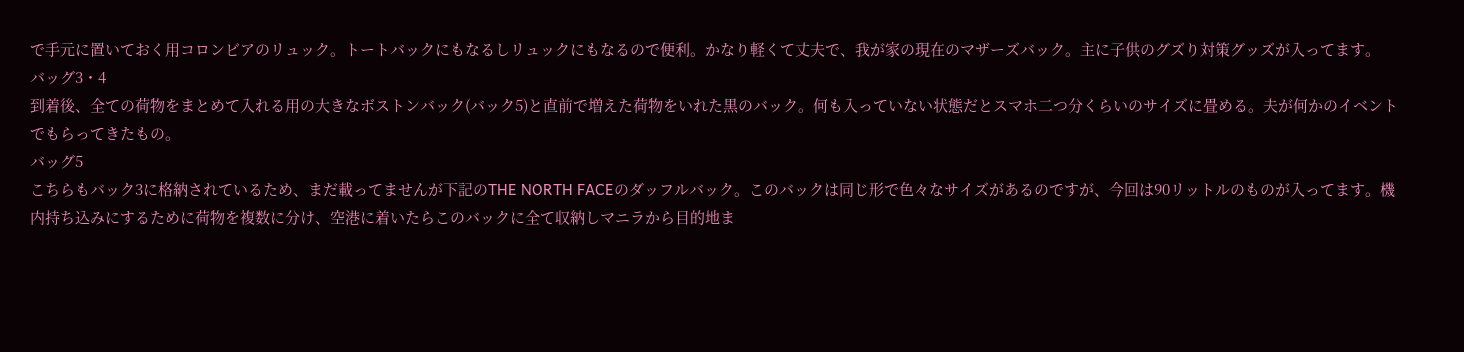で手元に置いておく用コロンビアのリュック。トートバックにもなるしリュックにもなるので便利。かなり軽くて丈夫で、我が家の現在のマザーズバック。主に子供のグズり対策グッズが入ってます。
バッグ3・4
到着後、全ての荷物をまとめて入れる用の大きなボストンバック(バック5)と直前で増えた荷物をいれた黒のバック。何も入っていない状態だとスマホ二つ分くらいのサイズに畳める。夫が何かのイベントでもらってきたもの。
バッグ5
こちらもバック3に格納されているため、まだ載ってませんが下記のTHE NORTH FACEのダッフルバック。このバックは同じ形で色々なサイズがあるのですが、今回は90リットルのものが入ってます。機内持ち込みにするために荷物を複数に分け、空港に着いたらこのバックに全て収納しマニラから目的地ま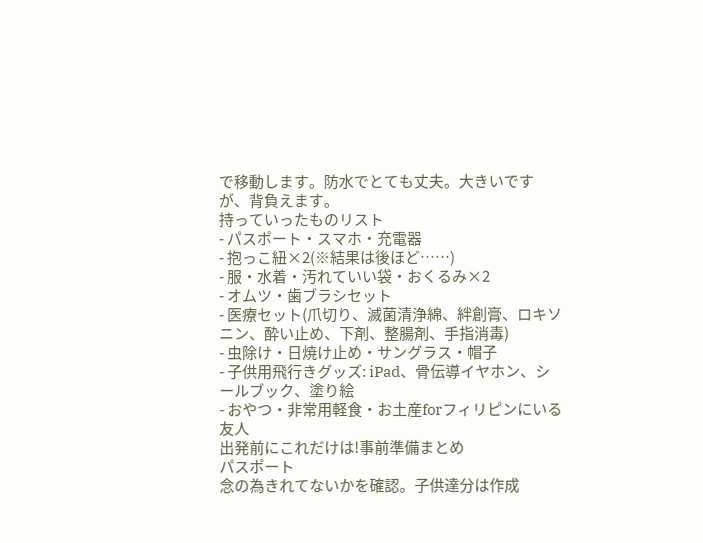で移動します。防水でとても丈夫。大きいですが、背負えます。
持っていったものリスト
- パスポート・スマホ・充電器
- 抱っこ紐×2(※結果は後ほど……)
- 服・水着・汚れていい袋・おくるみ×2
- オムツ・歯ブラシセット
- 医療セット(爪切り、滅菌清浄綿、絆創膏、ロキソニン、酔い止め、下剤、整腸剤、手指消毒)
- 虫除け・日焼け止め・サングラス・帽子
- 子供用飛行きグッズ: iPad、骨伝導イヤホン、シールブック、塗り絵
- おやつ・非常用軽食・お土産forフィリピンにいる友人
出発前にこれだけは!事前準備まとめ
パスポート
念の為きれてないかを確認。子供達分は作成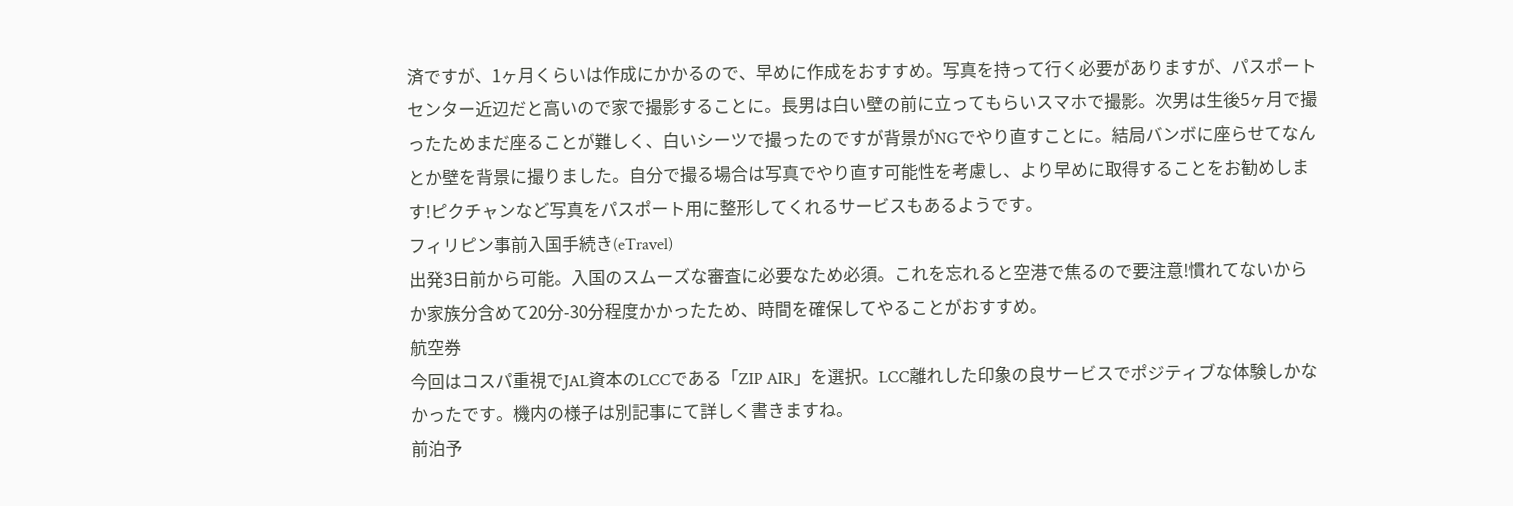済ですが、1ヶ月くらいは作成にかかるので、早めに作成をおすすめ。写真を持って行く必要がありますが、パスポートセンター近辺だと高いので家で撮影することに。長男は白い壁の前に立ってもらいスマホで撮影。次男は生後5ヶ月で撮ったためまだ座ることが難しく、白いシーツで撮ったのですが背景がNGでやり直すことに。結局バンボに座らせてなんとか壁を背景に撮りました。自分で撮る場合は写真でやり直す可能性を考慮し、より早めに取得することをお勧めします!ピクチャンなど写真をパスポート用に整形してくれるサービスもあるようです。
フィリピン事前入国手続き(eTravel)
出発3日前から可能。入国のスムーズな審査に必要なため必須。これを忘れると空港で焦るので要注意!慣れてないからか家族分含めて20分-30分程度かかったため、時間を確保してやることがおすすめ。
航空券
今回はコスパ重視でJAL資本のLCCである「ZIP AIR」を選択。LCC離れした印象の良サービスでポジティブな体験しかなかったです。機内の様子は別記事にて詳しく書きますね。
前泊予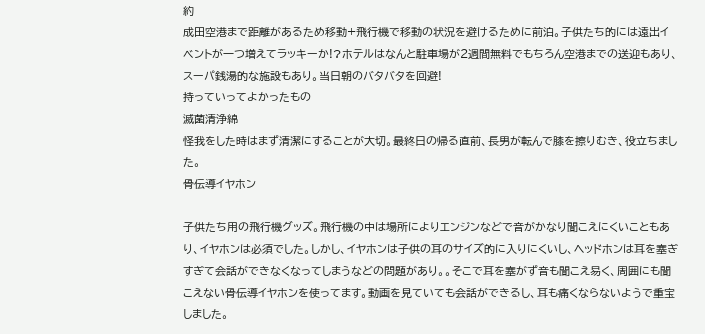約
成田空港まで距離があるため移動+飛行機で移動の状況を避けるために前泊。子供たち的には遠出イベントが一つ増えてラッキーか!?ホテルはなんと駐車場が2週間無料でもちろん空港までの送迎もあり、スーパ銭湯的な施設もあり。当日朝のバタバタを回避!
持っていってよかったもの
滅菌清浄綿
怪我をした時はまず清潔にすることが大切。最終日の帰る直前、長男が転んで膝を擦りむき、役立ちました。
骨伝導イヤホン

子供たち用の飛行機グッズ。飛行機の中は場所によりエンジンなどで音がかなり聞こえにくいこともあり、イヤホンは必須でした。しかし、イヤホンは子供の耳のサイズ的に入りにくいし、ヘッドホンは耳を塞ぎすぎて会話ができなくなってしまうなどの問題があり。。そこで耳を塞がず音も聞こえ易く、周囲にも聞こえない骨伝導イヤホンを使ってます。動画を見ていても会話ができるし、耳も痛くならないようで重宝しました。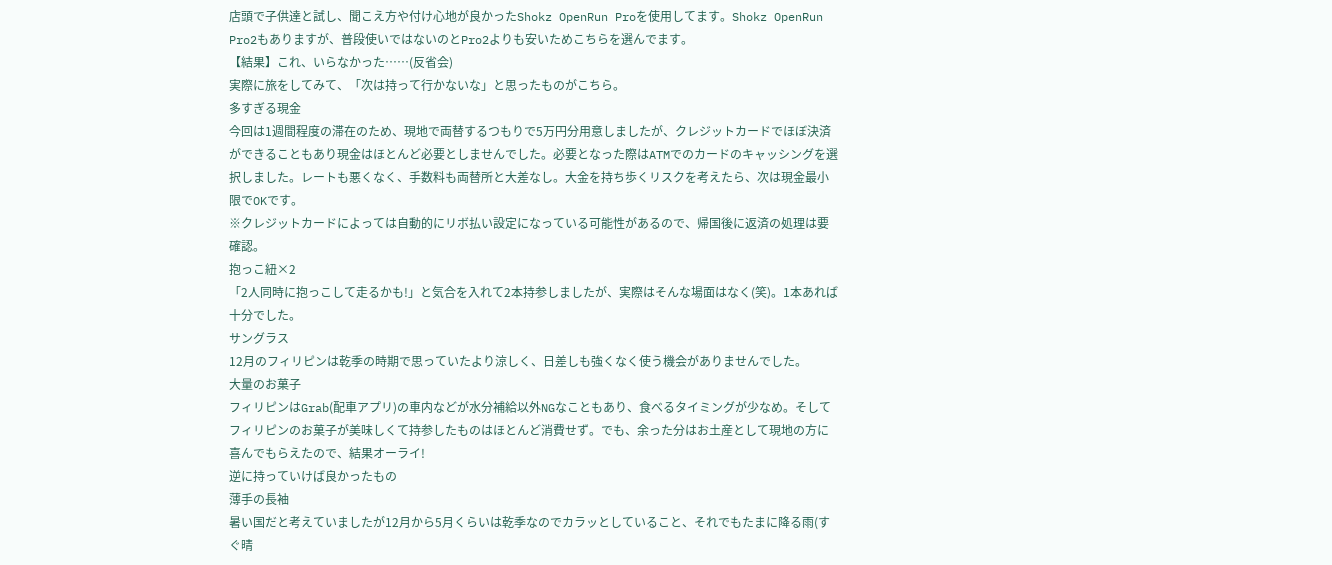店頭で子供達と試し、聞こえ方や付け心地が良かったShokz OpenRun Proを使用してます。Shokz OpenRun Pro2もありますが、普段使いではないのとPro2よりも安いためこちらを選んでます。
【結果】これ、いらなかった……(反省会)
実際に旅をしてみて、「次は持って行かないな」と思ったものがこちら。
多すぎる現金
今回は1週間程度の滞在のため、現地で両替するつもりで5万円分用意しましたが、クレジットカードでほぼ決済ができることもあり現金はほとんど必要としませんでした。必要となった際はATMでのカードのキャッシングを選択しました。レートも悪くなく、手数料も両替所と大差なし。大金を持ち歩くリスクを考えたら、次は現金最小限でOKです。
※クレジットカードによっては自動的にリボ払い設定になっている可能性があるので、帰国後に返済の処理は要確認。
抱っこ紐×2
「2人同時に抱っこして走るかも!」と気合を入れて2本持参しましたが、実際はそんな場面はなく(笑)。1本あれば十分でした。
サングラス
12月のフィリピンは乾季の時期で思っていたより涼しく、日差しも強くなく使う機会がありませんでした。
大量のお菓子
フィリピンはGrab(配車アプリ)の車内などが水分補給以外NGなこともあり、食べるタイミングが少なめ。そしてフィリピンのお菓子が美味しくて持参したものはほとんど消費せず。でも、余った分はお土産として現地の方に喜んでもらえたので、結果オーライ!
逆に持っていけば良かったもの
薄手の長袖
暑い国だと考えていましたが12月から5月くらいは乾季なのでカラッとしていること、それでもたまに降る雨(すぐ晴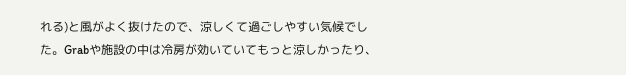れる)と風がよく抜けたので、涼しくて過ごしやすい気候でした。Grabや施設の中は冷房が効いていてもっと涼しかったり、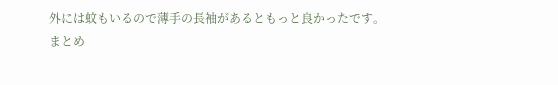外には蚊もいるので薄手の長袖があるともっと良かったです。
まとめ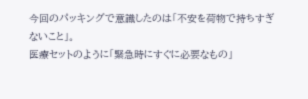今回のパッキングで意識したのは「不安を荷物で持ちすぎないこと」。
医療セットのように「緊急時にすぐに必要なもの」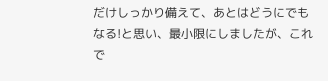だけしっかり備えて、あとはどうにでもなる!と思い、最小限にしましたが、これで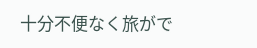十分不便なく旅がで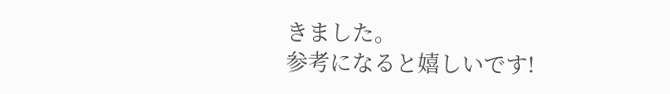きました。
参考になると嬉しいです!